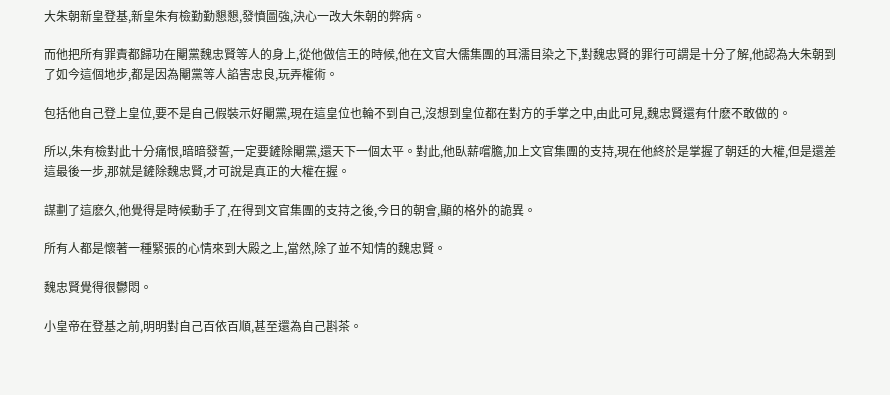大朱朝新皇登基,新皇朱有檢勤勤懇懇,發憤圖強,決心一改大朱朝的弊病。

而他把所有罪責都歸功在閹黨魏忠賢等人的身上,從他做信王的時候,他在文官大儒集團的耳濡目染之下,對魏忠賢的罪行可謂是十分了解,他認為大朱朝到了如今這個地步,都是因為閹黨等人諂害忠良,玩弄權術。

包括他自己登上皇位,要不是自己假裝示好閹黨,現在這皇位也輪不到自己,沒想到皇位都在對方的手掌之中,由此可見,魏忠賢還有什麽不敢做的。

所以,朱有檢對此十分痛恨,暗暗發誓,一定要鏟除閹黨,還天下一個太平。對此,他臥薪嚐膽,加上文官集團的支持,現在他終於是掌握了朝廷的大權,但是還差這最後一步,那就是鏟除魏忠賢,才可說是真正的大權在握。

謀劃了這麽久,他覺得是時候動手了,在得到文官集團的支持之後,今日的朝會,顯的格外的詭異。

所有人都是懷著一種緊張的心情來到大殿之上,當然,除了並不知情的魏忠賢。

魏忠賢覺得很鬱悶。

小皇帝在登基之前,明明對自己百依百順,甚至還為自己斟茶。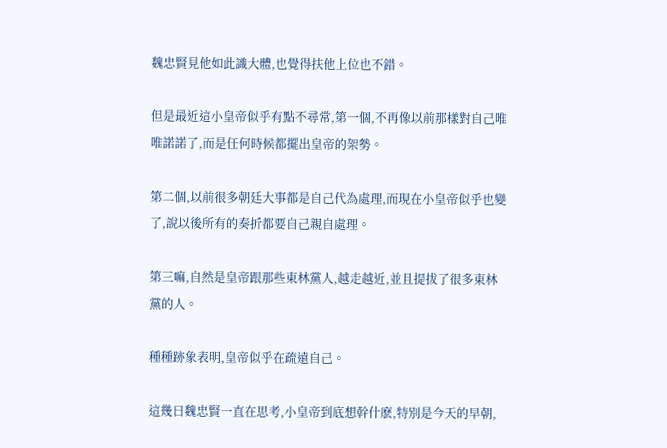魏忠賢見他如此識大體,也覺得扶他上位也不錯。

但是最近這小皇帝似乎有點不尋常,第一個,不再像以前那樣對自己唯唯諾諾了,而是任何時候都擺出皇帝的架勢。

第二個,以前很多朝廷大事都是自己代為處理,而現在小皇帝似乎也變了,說以後所有的奏折都要自己親自處理。

第三嘛,自然是皇帝跟那些東林黨人,越走越近,並且提拔了很多東林黨的人。

種種跡象表明,皇帝似乎在疏遠自己。

這幾日魏忠賢一直在思考,小皇帝到底想幹什麽,特別是今天的早朝,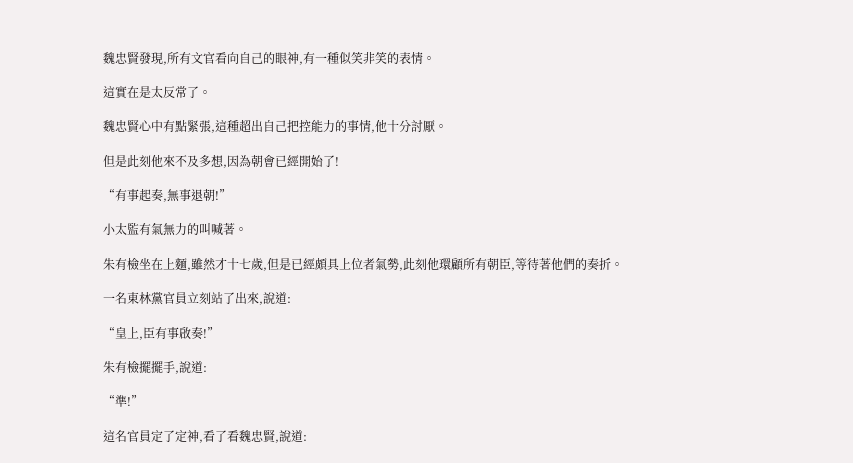魏忠賢發現,所有文官看向自己的眼神,有一種似笑非笑的表情。

這實在是太反常了。

魏忠賢心中有點緊張,這種超出自己把控能力的事情,他十分討厭。

但是此刻他來不及多想,因為朝會已經開始了!

“有事起奏,無事退朝!”

小太監有氣無力的叫喊著。

朱有檢坐在上麵,雖然才十七歲,但是已經頗具上位者氣勢,此刻他環顧所有朝臣,等待著他們的奏折。

一名東林黨官員立刻站了出來,說道:

“皇上,臣有事啟奏!”

朱有檢擺擺手,說道:

“準!”

這名官員定了定神,看了看魏忠賢,說道: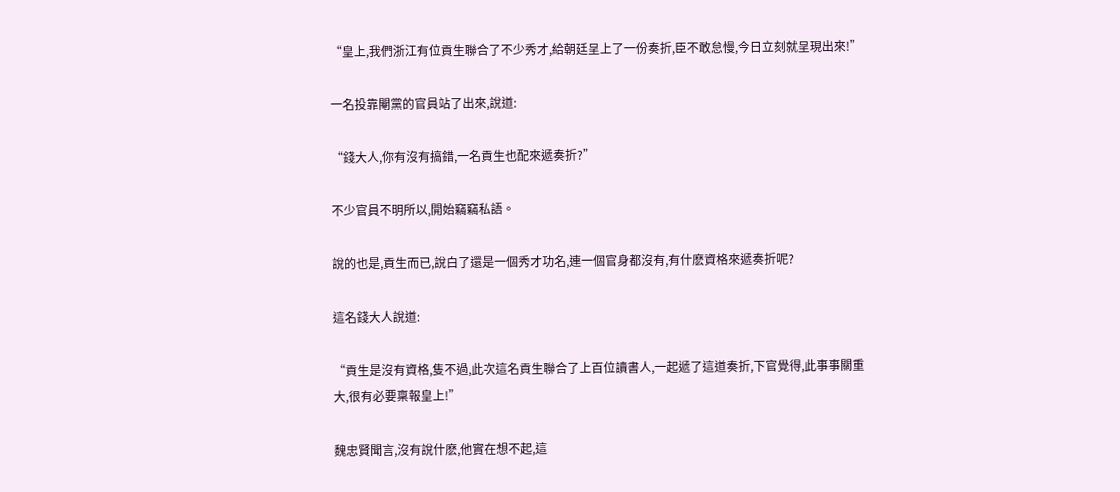“皇上,我們浙江有位貢生聯合了不少秀才,給朝廷呈上了一份奏折,臣不敢怠慢,今日立刻就呈現出來!”

一名投靠閹黨的官員站了出來,說道:

“錢大人,你有沒有搞錯,一名貢生也配來遞奏折?”

不少官員不明所以,開始竊竊私語。

說的也是,貢生而已,說白了還是一個秀才功名,連一個官身都沒有,有什麽資格來遞奏折呢?

這名錢大人說道:

“貢生是沒有資格,隻不過,此次這名貢生聯合了上百位讀書人,一起遞了這道奏折,下官覺得,此事事關重大,很有必要稟報皇上!”

魏忠賢聞言,沒有說什麽,他實在想不起,這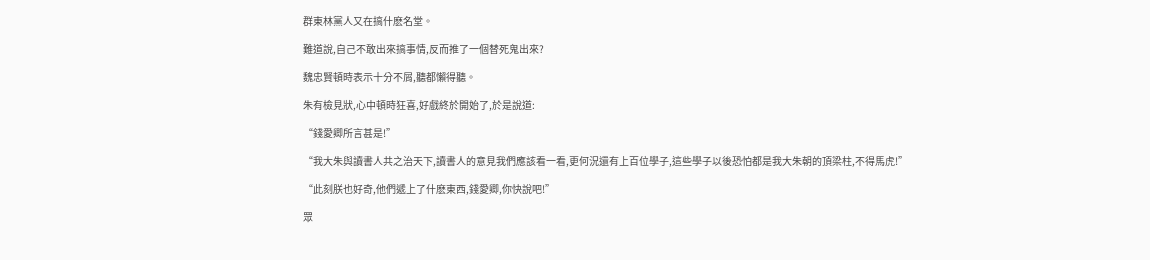群東林黨人又在搞什麽名堂。

難道說,自己不敢出來搞事情,反而推了一個替死鬼出來?

魏忠賢頓時表示十分不屑,聽都懶得聽。

朱有檢見狀,心中頓時狂喜,好戲終於開始了,於是說道:

“錢愛卿所言甚是!”

“我大朱與讀書人共之治天下,讀書人的意見我們應該看一看,更何況還有上百位學子,這些學子以後恐怕都是我大朱朝的頂梁柱,不得馬虎!”

“此刻朕也好奇,他們遞上了什麽東西,錢愛卿,你快說吧!”

眾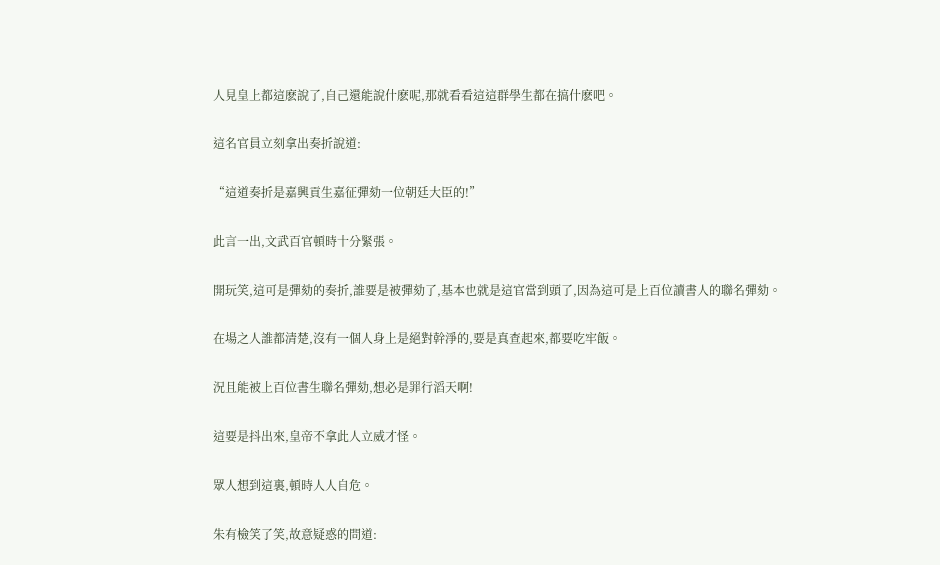人見皇上都這麽說了,自己還能說什麽呢,那就看看這這群學生都在搞什麽吧。

這名官員立刻拿出奏折說道:

“這道奏折是嘉興貢生嘉征彈劾一位朝廷大臣的!”

此言一出,文武百官頓時十分緊張。

開玩笑,這可是彈劾的奏折,誰要是被彈劾了,基本也就是這官當到頭了,因為這可是上百位讀書人的聯名彈劾。

在場之人誰都清楚,沒有一個人身上是絕對幹淨的,要是真查起來,都要吃牢飯。

況且能被上百位書生聯名彈劾,想必是罪行滔天啊!

這要是抖出來,皇帝不拿此人立威才怪。

眾人想到這裏,頓時人人自危。

朱有檢笑了笑,故意疑惑的問道: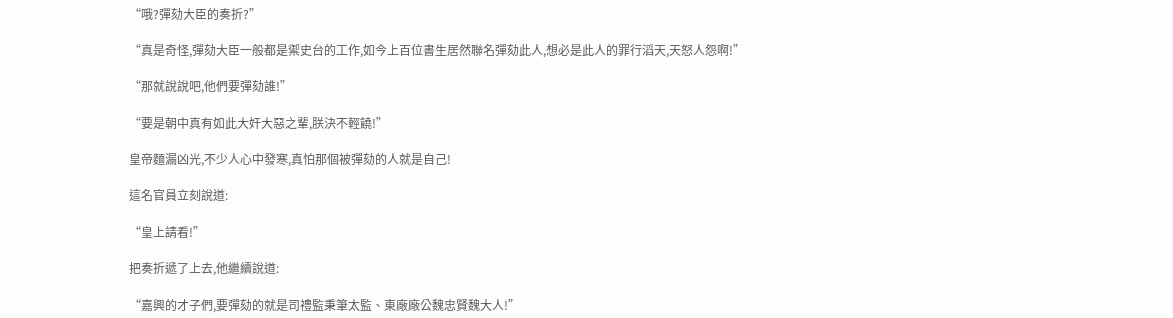“哦?彈劾大臣的奏折?”

“真是奇怪,彈劾大臣一般都是禦史台的工作,如今上百位書生居然聯名彈劾此人,想必是此人的罪行滔天,天怒人怨啊!”

“那就說說吧,他們要彈劾誰!”

“要是朝中真有如此大奸大惡之輩,朕決不輕饒!”

皇帝麵漏凶光,不少人心中發寒,真怕那個被彈劾的人就是自己!

這名官員立刻說道:

“皇上請看!”

把奏折遞了上去,他繼續說道:

“嘉興的才子們,要彈劾的就是司禮監秉筆太監、東廠廠公魏忠賢魏大人!”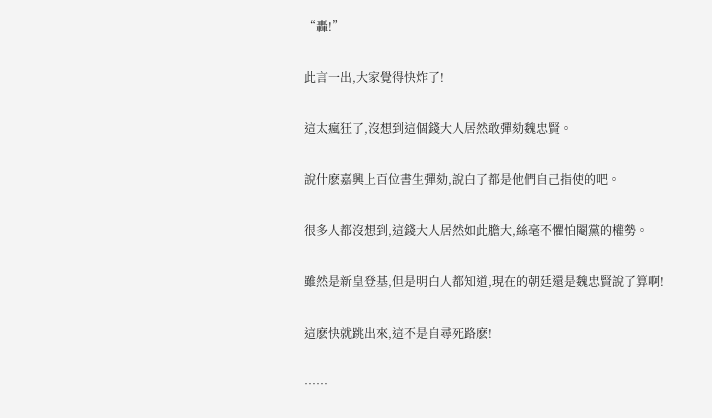“轟!”

此言一出,大家覺得快炸了!

這太瘋狂了,沒想到這個錢大人居然敢彈劾魏忠賢。

說什麽嘉興上百位書生彈劾,說白了都是他們自己指使的吧。

很多人都沒想到,這錢大人居然如此膽大,絲毫不懼怕閹黨的權勢。

雖然是新皇登基,但是明白人都知道,現在的朝廷還是魏忠賢說了算啊!

這麽快就跳出來,這不是自尋死路麽!

……